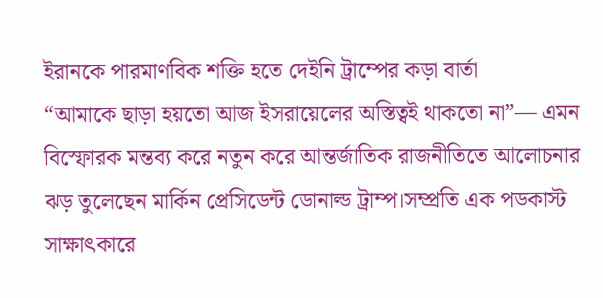ইরানকে পারমাণবিক শক্তি হতে দেইনি ট্রাম্পের কড়া বার্তা
“আমাকে ছাড়া হয়তো আজ ইসরায়েলের অস্তিত্বই থাকতো না”— এমন বিস্ফোরক মন্তব্য করে নতুন করে আন্তর্জাতিক রাজনীতিতে আলোচনার ঝড় তুলেছেন মার্কিন প্রেসিডেন্ট ডোনাল্ড ট্রাম্প।সম্প্রতি এক পডকাস্ট সাক্ষাৎকারে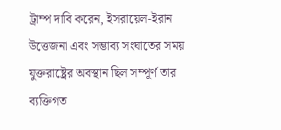ট্রাম্প দাবি করেন, ইসরায়েল-ইরান উত্তেজনা এবং সম্ভাব্য সংঘাতের সময় যুক্তরাষ্ট্রের অবস্থান ছিল সম্পূর্ণ তার ব্যক্তিগত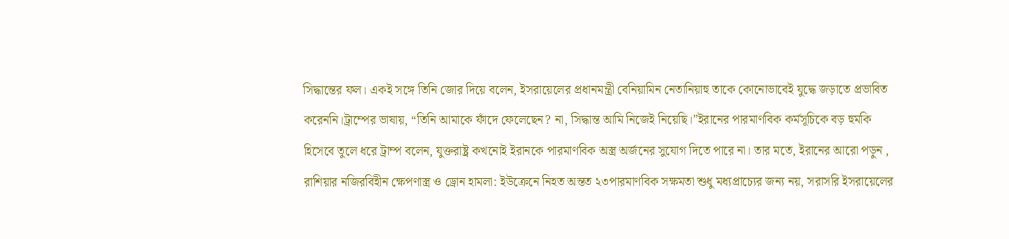সিদ্ধান্তের ফল। একই সঙ্গে তিনি জোর দিয়ে বলেন, ইসরায়েলের প্রধানমন্ত্রী বেনিয়ামিন নেতানিয়াহু তাকে কোনোভাবেই যুদ্ধে জড়াতে প্রভাবিত করেননি।ট্রাম্পের ভাষায়, “তিনি আমাকে ফাঁদে ফেলেছেন? না, সিদ্ধান্ত আমি নিজেই নিয়েছি।”ইরানের পারমাণবিক কর্মসূচিকে বড় হুমকি হিসেবে তুলে ধরে ট্রাম্প বলেন, যুক্তরাষ্ট্র কখনোই ইরানকে পারমাণবিক অস্ত্র অর্জনের সুযোগ দিতে পারে না। তার মতে, ইরানের আরো পড়ুন , রাশিয়ার নজিরবিহীন ক্ষেপণাস্ত্র ও ড্রোন হামলা: ইউক্রেনে নিহত অন্তত ২৩পারমাণবিক সক্ষমতা শুধু মধ্যপ্রাচ্যের জন্য নয়, সরাসরি ইসরায়েলের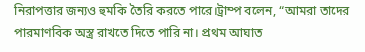নিরাপত্তার জন্যও হুমকি তৈরি করতে পারে।ট্রাম্প বলেন, “আমরা তাদের পারমাণবিক অস্ত্র রাখতে দিতে পারি না। প্রথম আঘাত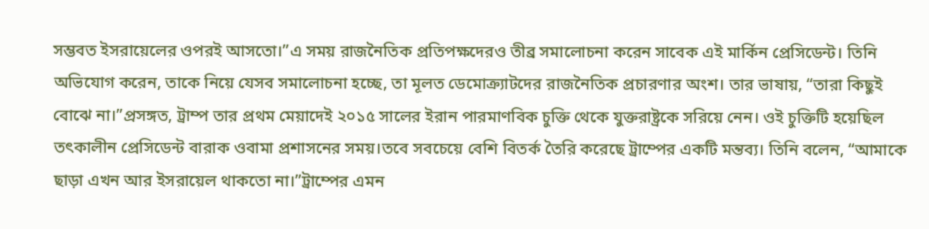সম্ভবত ইসরায়েলের ওপরই আসতো।”এ সময় রাজনৈতিক প্রতিপক্ষদেরও তীব্র সমালোচনা করেন সাবেক এই মার্কিন প্রেসিডেন্ট। তিনি অভিযোগ করেন, তাকে নিয়ে যেসব সমালোচনা হচ্ছে, তা মূলত ডেমোক্র্যাটদের রাজনৈতিক প্রচারণার অংশ। তার ভাষায়, “তারা কিছুই বোঝে না।”প্রসঙ্গত, ট্রাম্প তার প্রথম মেয়াদেই ২০১৫ সালের ইরান পারমাণবিক চুক্তি থেকে যুক্তরাষ্ট্রকে সরিয়ে নেন। ওই চুক্তিটি হয়েছিল তৎকালীন প্রেসিডেন্ট বারাক ওবামা প্রশাসনের সময়।তবে সবচেয়ে বেশি বিতর্ক তৈরি করেছে ট্রাম্পের একটি মন্তব্য। তিনি বলেন, “আমাকে ছাড়া এখন আর ইসরায়েল থাকতো না।”ট্রাম্পের এমন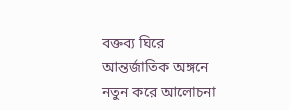বক্তব্য ঘিরে আন্তর্জাতিক অঙ্গনে নতুন করে আলোচনা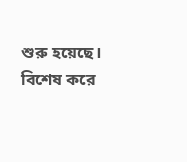শুরু হয়েছে। বিশেষ করে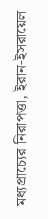মধ্যপ্রাচ্যের নিরাপত্তা, ইরান-ইসরায়েল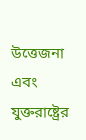উত্তেজনা এবং যুক্তরাষ্ট্রের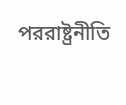পররাষ্ট্রনীতি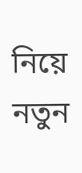নিয়ে নতুন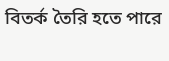বিতর্ক তৈরি হতে পারে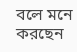বলে মনে করছেন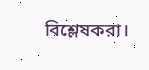বিশ্লেষকরা।